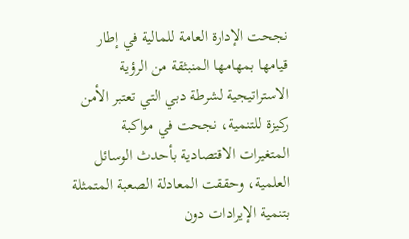نجحت الإدارة العامة للمالية في إطار قيامها بمهامها المنبثقة من الرؤية الاستراتيجية لشرطة دبي التي تعتبر الأمن ركيزة للتنمية، نجحت في مواكبة المتغيرات الاقتصادية بأحدث الوسائل العلمية، وحققت المعادلة الصعبة المتمثلة بتنمية الإيرادات دون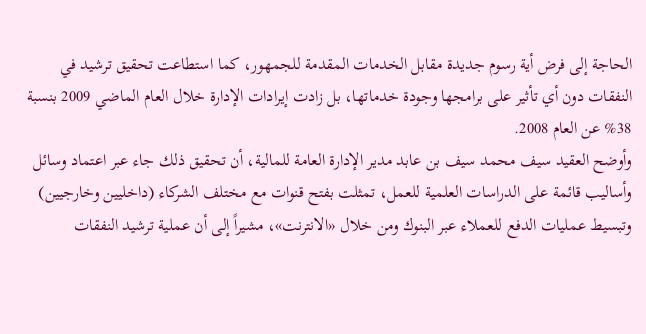الحاجة إلى فرض أية رسوم جديدة مقابل الخدمات المقدمة للجمهور، كما استطاعت تحقيق ترشيد في النفقات دون أي تأثير على برامجها وجودة خدماتها، بل زادت إيرادات الإدارة خلال العام الماضي 2009 بنسبة 38% عن العام 2008.
وأوضح العقيد سيف محمد سيف بن عابد مدير الإدارة العامة للمالية، أن تحقيق ذلك جاء عبر اعتماد وسائل وأساليب قائمة على الدراسات العلمية للعمل، تمثلت بفتح قنوات مع مختلف الشركاء (داخليين وخارجيين) وتبسيط عمليات الدفع للعملاء عبر البنوك ومن خلال «الانترنت»، مشيراً إلى أن عملية ترشيد النفقات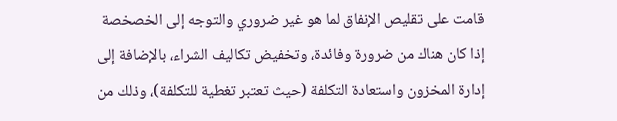قامت على تقليص الإنفاق لما هو غير ضروري والتوجه إلى الخصخصة إذا كان هناك من ضرورة وفائدة، وتخفيض تكاليف الشراء، بالإضافة إلى إدارة المخزون واستعادة التكلفة (حيث تعتبر تغطية للتكلفة)، وذلك من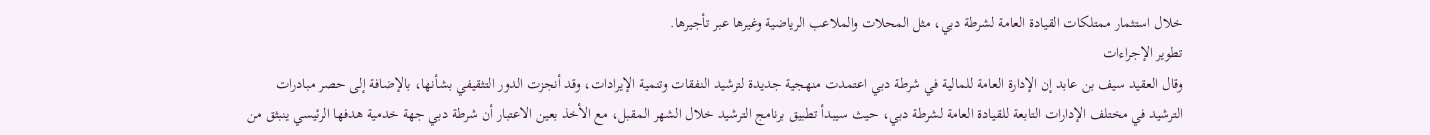خلال استثمار ممتلكات القيادة العامة لشرطة دبي، مثل المحلات والملاعب الرياضية وغيرها عبر تأجيرها.
تطوير الإجراءات
وقال العقيد سيف بن عابد إن الإدارة العامة للمالية في شرطة دبي اعتمدت منهجية جديدة لترشيد النفقات وتنمية الإيرادات، وقد أنجزت الدور التثقيفي بشأنها، بالإضافة إلى حصر مبادرات الترشيد في مختلف الإدارات التابعة للقيادة العامة لشرطة دبي، حيث سيبدأ تطبيق برنامج الترشيد خلال الشهر المقبل، مع الأخذ بعين الاعتبار أن شرطة دبي جهة خدمية هدفها الرئيسي ينبثق من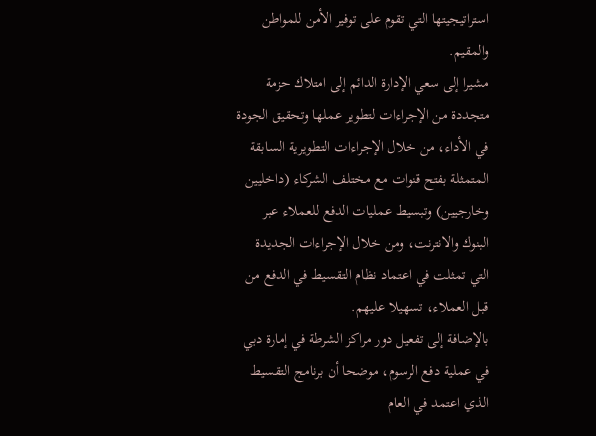استراتيجيتها التي تقوم على توفير الأمن للمواطن والمقيم.
مشيرا إلى سعي الإدارة الدائم إلى امتلاك حزمة متجددة من الإجراءات لتطوير عملها وتحقيق الجودة في الأداء، من خلال الإجراءات التطويرية السابقة المتمثلة بفتح قنوات مع مختلف الشركاء (داخليين وخارجيين) وتبسيط عمليات الدفع للعملاء عبر البنوك والانترنت، ومن خلال الإجراءات الجديدة التي تمثلت في اعتماد نظام التقسيط في الدفع من قبل العملاء، تسهيلا عليهم.
بالإضافة إلى تفعيل دور مراكز الشرطة في إمارة دبي في عملية دفع الرسوم، موضحا أن برنامج التقسيط الذي اعتمد في العام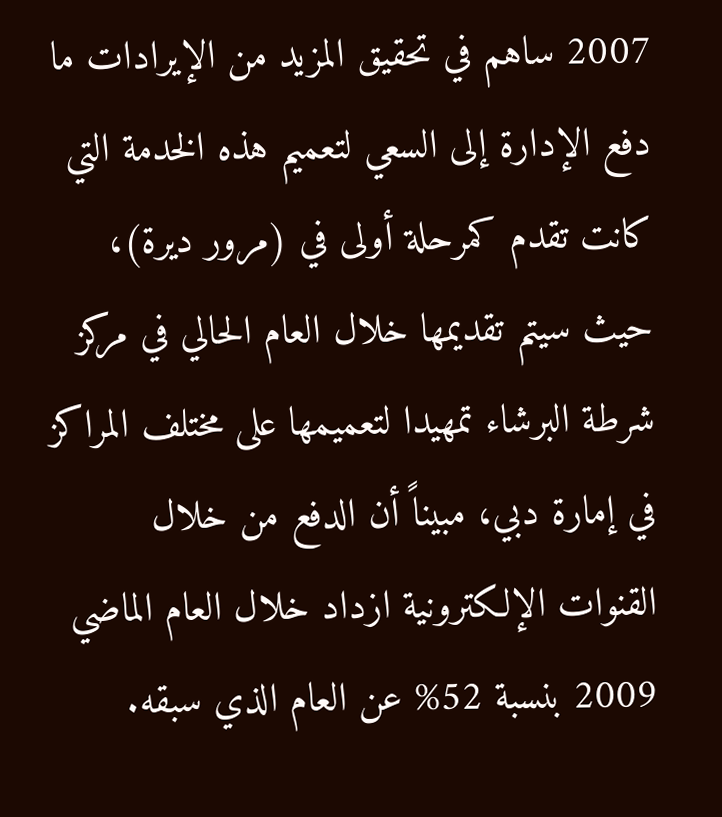2007 ساهم في تحقيق المزيد من الإيرادات ما دفع الإدارة إلى السعي لتعميم هذه الخدمة التي كانت تقدم كمرحلة أولى في (مرور ديرة)، حيث سيتم تقديمها خلال العام الحالي في مركز شرطة البرشاء تمهيدا لتعميمها على مختلف المراكز في إمارة دبي، مبيناً أن الدفع من خلال القنوات الإلكترونية ازداد خلال العام الماضي 2009 بنسبة 52% عن العام الذي سبقه.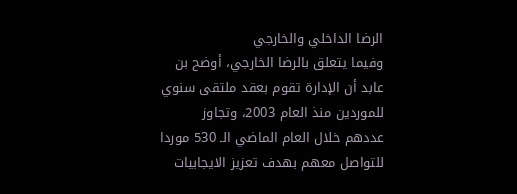الرضا الداخلي والخارجي
وفيما يتعلق بالرضا الخارجي، أوضح بن عابد أن الإدارة تقوم بعقد ملتقى سنوي للموردين منذ العام 2003، وتجاوز عددهم خلال العام الماضي الـ 530 موردا للتواصل معهم بهدف تعزيز الايجابيات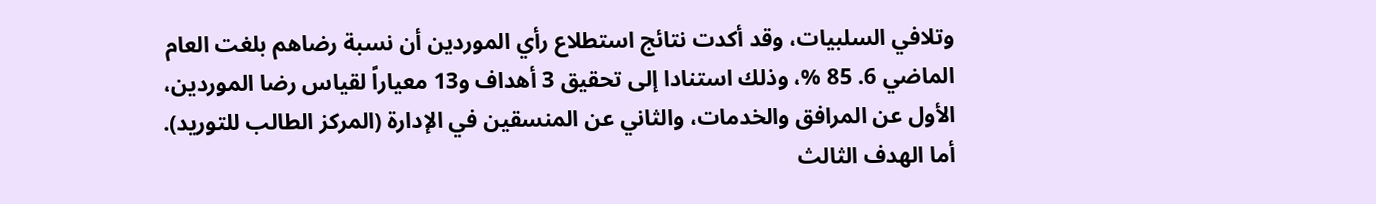وتلافي السلبيات، وقد أكدت نتائج استطلاع رأي الموردين أن نسبة رضاهم بلغت العام الماضي 6. 85 %، وذلك استنادا إلى تحقيق 3 أهداف و13 معياراً لقياس رضا الموردين، الأول عن المرافق والخدمات، والثاني عن المنسقين في الإدارة (المركز الطالب للتوريد).
أما الهدف الثالث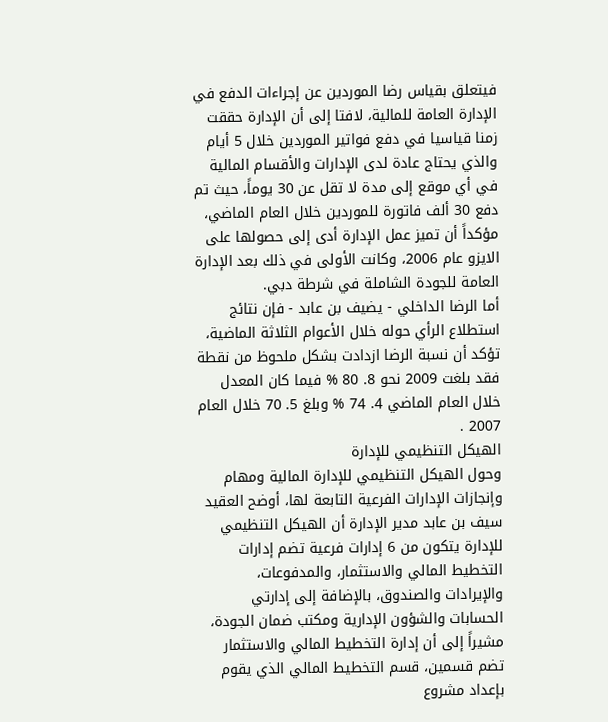فيتعلق بقياس رضا الموردين عن إجراءات الدفع في الإدارة العامة للمالية، لافتا إلى أن الإدارة حققت زمنا قياسيا في دفع فواتير الموردين خلال 5 أيام والذي يحتاج عادة لدى الإدارات والأقسام المالية في أي موقع إلى مدة لا تقل عن 30 يوماً، حيث تم دفع 30 ألف فاتورة للموردين خلال العام الماضي، مؤكداً أن تميز عمل الإدارة أدى إلى حصولها على الايزو عام 2006، وكانت الأولى في ذلك بعد الإدارة العامة للجودة الشاملة في شرطة دبي.
أما الرضا الداخلي - يضيف بن عابد - فإن نتائج استطلاع الرأي حوله خلال الأعوام الثلاثة الماضية، تؤكد أن نسبة الرضا ازدادت بشكل ملحوظ من نقطة فقد بلغت 2009 نحو 8. 80 % فيما كان المعدل خلال العام الماضي 4. 74 % وبلغ 5. 70 خلال العام 2007 .
الهيكل التنظيمي للإدارة
وحول الهيكل التنظيمي للإدارة المالية ومهام وإنجازات الإدارات الفرعية التابعة لها، أوضح العقيد سيف بن عابد مدير الإدارة أن الهيكل التنظيمي للإدارة يتكون من 6 إدارات فرعية تضم إدارات التخطيط المالي والاستثمار، والمدفوعات، والإيرادات والصندوق، بالإضافة إلى إدارتي الحسابات والشؤون الإدارية ومكتب ضمان الجودة، مشيراً إلى أن إدارة التخطيط المالي والاستثمار تضم قسمين، قسم التخطيط المالي الذي يقوم بإعداد مشروع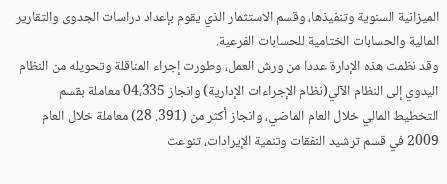الميزانية السنوية وتنفيذها، وقسم الاستثمار الذي يقوم بإعداد دراسات الجدوى والتقارير المالية والحسابات الختامية للحسابات الفرعية.
وقد نظمت هذه الإدارة عددا من ورش العمل، وطورت إجراء المناقلة وتحويله من النظام اليدوي إلى النظام الآلي(نظام الإجراءات الإدارية) وانجاز 04،335 معاملة بقسم التخطيط المالي خلال العام الماضي، وانجاز أكثر من (391. 28) معاملة خلال العام 2009 في قسم ترشيد النفقات وتنمية الإيرادات، تنوعت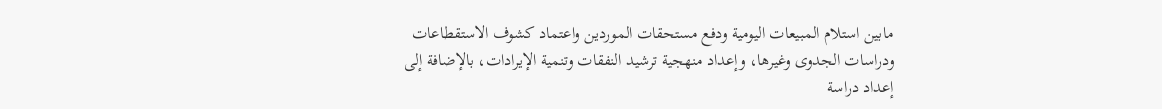مابين استلام المبيعات اليومية ودفع مستحقات الموردين واعتماد كشوف الاستقطاعات ودراسات الجدوى وغيرها، وإعداد منهجية ترشيد النفقات وتنمية الإيرادات، بالإضافة إلى إعداد دراسة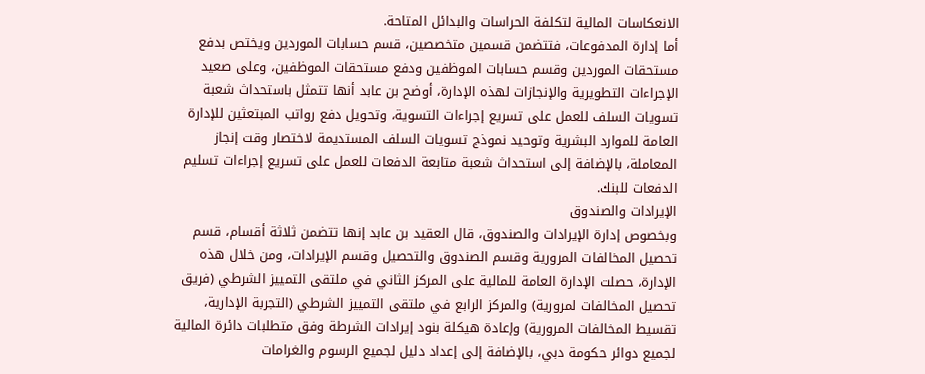الانعكاسات المالية لتكلفة الحراسات والبدائل المتاحة.
أما إدارة المدفوعات، فتتضمن قسمين متخصصين، قسم حسابات الموردين ويختص بدفع مستحقات الموردين وقسم حسابات الموظفين ودفع مستحقات الموظفين، وعلى صعيد الإجراءات التطويرية والإنجازات لهذه الإدارة، أوضح بن عابد أنها تتمثل باستحداث شعبة تسويات السلف للعمل على تسريع إجراءات التسوية، وتحويل دفع رواتب المبتعثين للإدارة العامة للموارد البشرية وتوحيد نموذج تسويات السلف المستديمة لاختصار وقت إنجاز المعاملة، بالإضافة إلى استحداث شعبة متابعة الدفعات للعمل على تسريع إجراءات تسليم الدفعات للبنك.
الإيرادات والصندوق
وبخصوص إدارة الإيرادات والصندوق، قال العقيد بن عابد إنها تتضمن ثلاثة أقسام، قسم تحصيل المخالفات المرورية وقسم الصندوق والتحصيل وقسم الإيرادات، ومن خلال هذه الإدارة، حصلت الإدارة العامة للمالية على المركز الثاني في ملتقى التمييز الشرطي (فريق تحصيل المخالفات لمرورية) والمركز الرابع في ملتقى التمييز الشرطي (التجربة الإدارية، تقسيط المخالفات المرورية) وإعادة هيكلة بنود إيرادات الشرطة وفق متطلبات دائرة المالية لجميع دوائر حكومة دبي، بالإضافة إلى إعداد دليل لجميع الرسوم والغرامات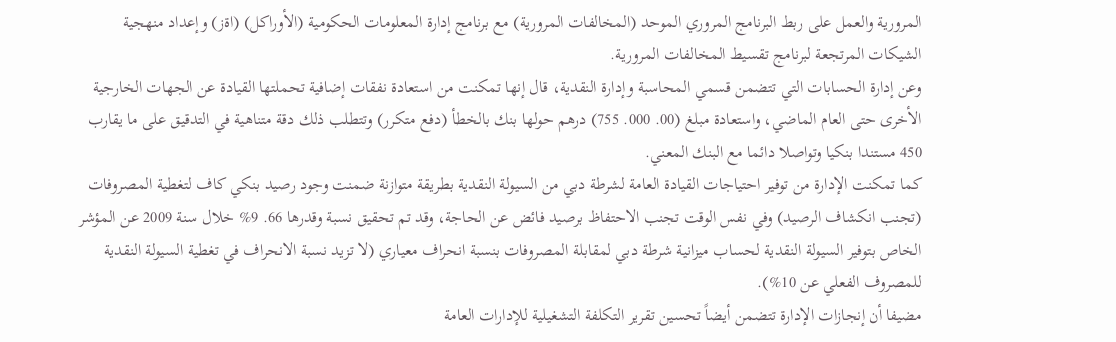المرورية والعمل على ربط البرنامج المروري الموحد (المخالفات المرورية) مع برنامج إدارة المعلومات الحكومية (الأوراكل) (اةز) وإعداد منهجية الشيكات المرتجعة لبرنامج تقسيط المخالفات المرورية.
وعن إدارة الحسابات التي تتضمن قسمي المحاسبة وإدارة النقدية، قال إنها تمكنت من استعادة نفقات إضافية تحملتها القيادة عن الجهات الخارجية الأخرى حتى العام الماضي، واستعادة مبلغ (00. 000. 755) درهم حولها بنك بالخطأ (دفع متكرر) وتتطلب ذلك دقة متناهية في التدقيق على ما يقارب 450 مستندا بنكيا وتواصلا دائما مع البنك المعني.
كما تمكنت الإدارة من توفير احتياجات القيادة العامة لشرطة دبي من السيولة النقدية بطريقة متوازنة ضمنت وجود رصيد بنكي كاف لتغطية المصروفات (تجنب انكشاف الرصيد) وفي نفس الوقت تجنب الاحتفاظ برصيد فائض عن الحاجة، وقد تم تحقيق نسبة وقدرها 66. 9% خلال سنة 2009 عن المؤشر الخاص بتوفير السيولة النقدية لحساب ميزانية شرطة دبي لمقابلة المصروفات بنسبة انحراف معياري (لا تزيد نسبة الانحراف في تغطية السيولة النقدية للمصروف الفعلي عن 10%).
مضيفا أن إنجازات الإدارة تتضمن أيضاً تحسين تقرير التكلفة التشغيلية للإدارات العامة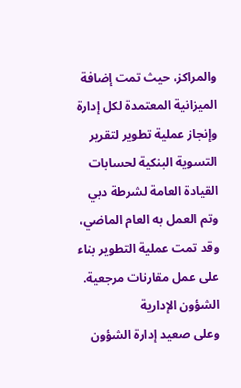والمراكز، حيث تمت إضافة الميزانية المعتمدة لكل إدارة وإنجاز عملية تطوير لتقرير التسوية البنكية لحسابات القيادة العامة لشرطة دبي وتم العمل به العام الماضي، وقد تمت عملية التطوير بناء على عمل مقارنات مرجعية.
الشؤون الإدارية
وعلى صعيد إدارة الشؤون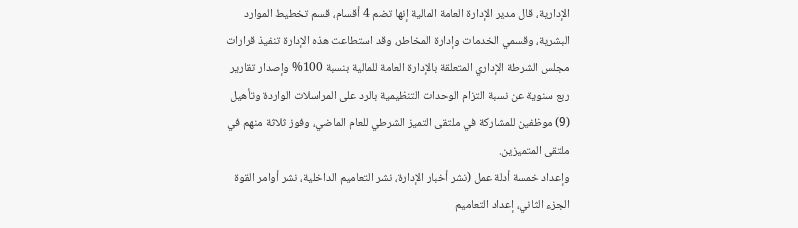الإدارية، قال مدير الإدارة العامة المالية إنها تضم 4 أقسام، قسم تخطيط الموارد البشرية، وقسمي الخدمات وإدارة المخاطر، وقد استطاعت هذه الإدارة تنفيذ قرارات مجلس الشرطة الإداري المتعلقة بالإدارة العامة للمالية بنسبة 100% وإصدار تقارير ربع سنوية عن نسبة التزام الوحدات التنظيمية بالرد على المراسلات الواردة وتأهيل (9) موظفين للمشاركة في ملتقى التميز الشرطي للعام الماضي، وفوز ثلاثة منهم في ملتقى المتميزين.
وإعداد خمسة أدلة عمل (نشر أخبار الإدارة، نشر التعاميم الداخلية، نشر أوامر القوة الجزء الثاني، إعداد التعاميم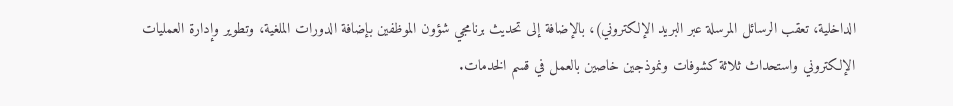الداخلية، تعقب الرسائل المرسلة عبر البريد الإلكتروني)، بالإضافة إلى تحديث برنامجي شؤون الموظفين بإضافة الدورات الملغية، وتطوير وإدارة العمليات الإلكتروني واستحداث ثلاثة كشوفات ونموذجين خاصين بالعمل في قسم الخدمات.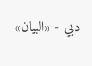دبي - «البيان»